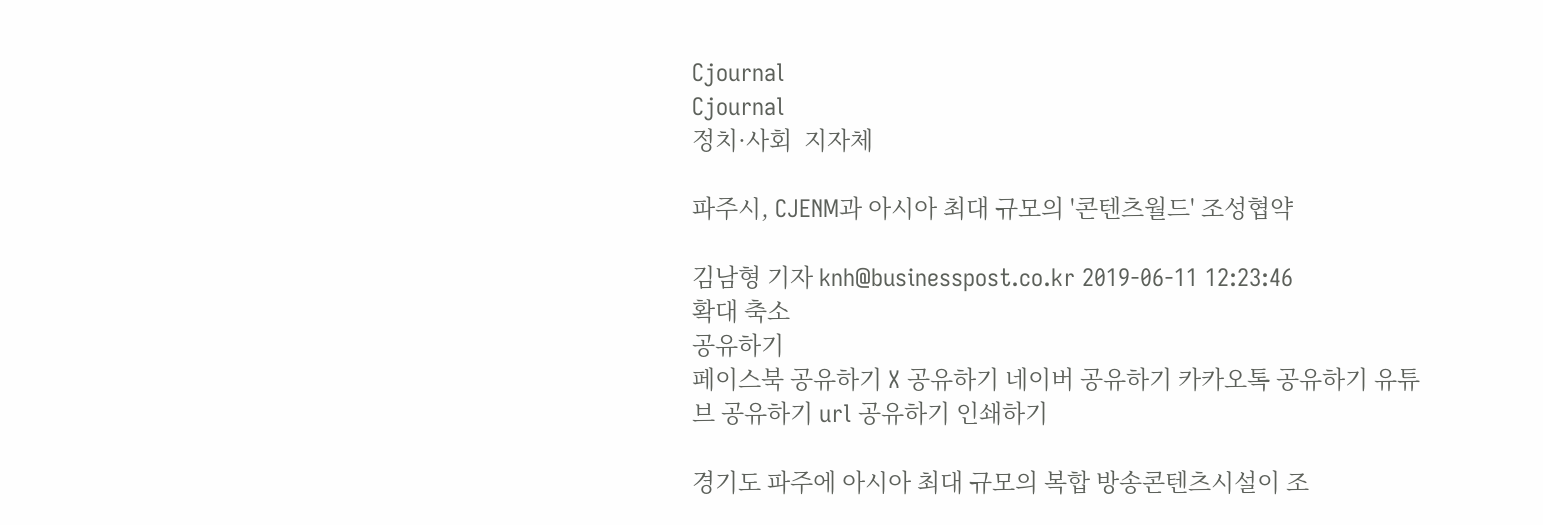Cjournal
Cjournal
정치·사회  지자체

파주시, CJENM과 아시아 최대 규모의 '콘텐츠월드' 조성협약

김남형 기자 knh@businesspost.co.kr 2019-06-11 12:23:46
확대 축소
공유하기
페이스북 공유하기 X 공유하기 네이버 공유하기 카카오톡 공유하기 유튜브 공유하기 url 공유하기 인쇄하기

경기도 파주에 아시아 최대 규모의 복합 방송콘텐츠시설이 조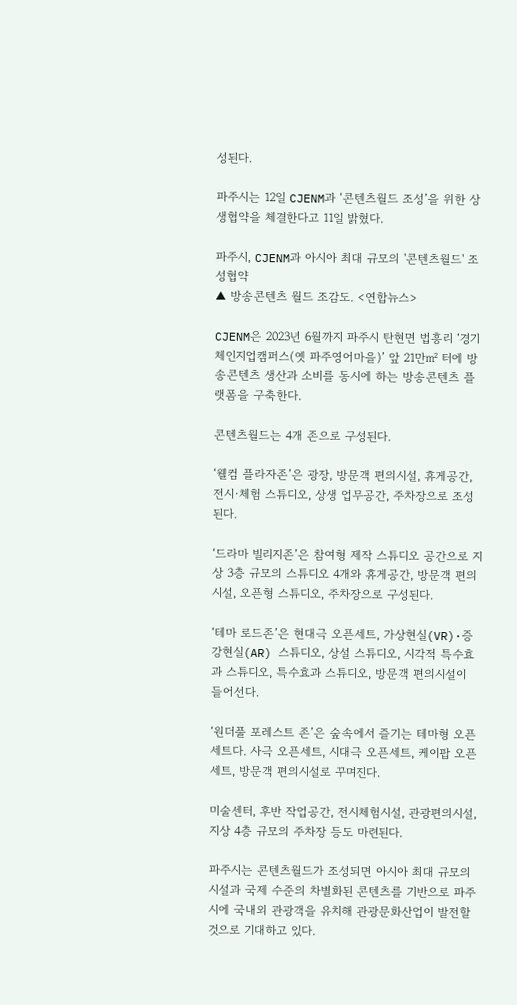성된다.

파주시는 12일 CJENM과 ‘콘텐츠월드 조성’을 위한 상생협약을 체결한다고 11일 밝혔다.

파주시, CJENM과 아시아 최대 규모의 '콘텐츠월드' 조성협약
▲ 방송콘텐츠 월드 조감도. <연합뉴스>

CJENM은 2023년 6월까지 파주시 탄현면 법흥리 ‘경기체인지업캠퍼스(옛 파주영어마을)’ 앞 21만㎡ 터에 방송콘텐츠 생산과 소비를 동시에 하는 방송콘텐츠 플랫폼을 구축한다.

콘텐츠월드는 4개 존으로 구성된다.

‘웰컴 플라자존’은 광장, 방문객 편의시설, 휴게공간, 전시·체험 스튜디오, 상생 업무공간, 주차장으로 조성된다.

‘드라마 빌리지존’은 참여형 제작 스튜디오 공간으로 지상 3층 규모의 스튜디오 4개와 휴게공간, 방문객 편의시설, 오픈형 스튜디오, 주차장으로 구성된다.

‘테마 로드존’은 현대극 오픈세트, 가상현실(VR)·증강현실(AR) 스튜디오, 상설 스튜디오, 시각적 특수효과 스튜디오, 특수효과 스튜디오, 방문객 편의시설이 들어선다.

‘원더풀 포레스트 존’은 숲속에서 즐기는 테마형 오픈세트다. 사극 오픈세트, 시대극 오픈세트, 케이팝 오픈세트, 방문객 편의시설로 꾸며진다.

미술센터, 후반 작업공간, 전시체험시설, 관광편의시설, 지상 4층 규모의 주차장 등도 마련된다.

파주시는 콘텐츠월드가 조성되면 아시아 최대 규모의 시설과 국제 수준의 차별화된 콘텐츠를 기반으로 파주시에 국내외 관광객을 유치해 관광문화산업이 발전할 것으로 기대하고 있다.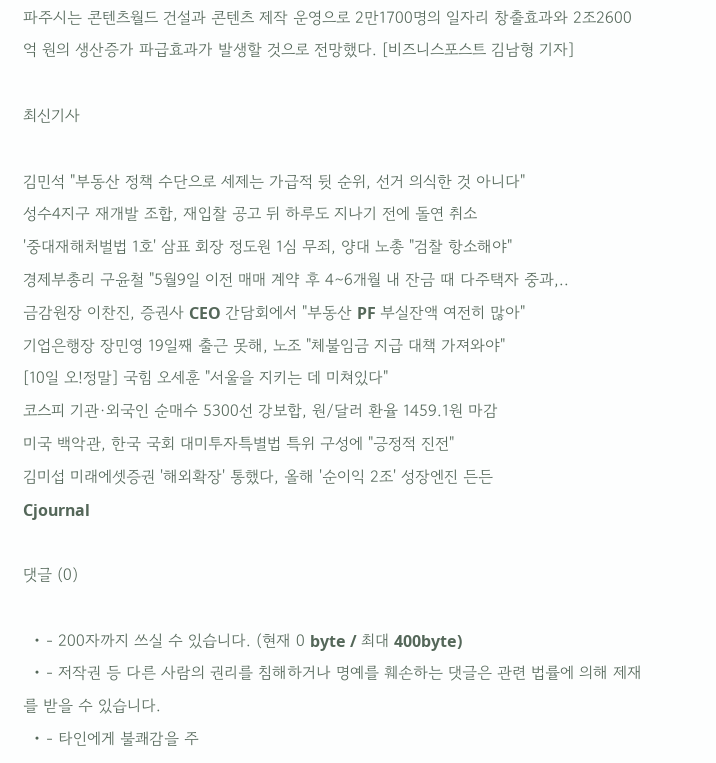파주시는 콘텐츠월드 건설과 콘텐츠 제작 운영으로 2만1700명의 일자리 창출효과와 2조2600억 원의 생산증가 파급효과가 발생할 것으로 전망했다. [비즈니스포스트 김남형 기자]

최신기사

김민석 "부동산 정책 수단으로 세제는 가급적 뒷 순위, 선거 의식한 것 아니다"
성수4지구 재개발 조합, 재입찰 공고 뒤 하루도 지나기 전에 돌연 취소
'중대재해처벌법 1호' 삼표 회장 정도원 1심 무죄, 양대 노총 "검찰 항소해야"
경제부총리 구윤철 "5월9일 이전 매매 계약 후 4∼6개월 내 잔금 때 다주택자 중과,..
금감원장 이찬진, 증권사 CEO 간담회에서 "부동산 PF 부실잔액 여전히 많아"
기업은행장 장민영 19일째 출근 못해, 노조 "체불임금 지급 대책 가져와야"
[10일 오!정말] 국힘 오세훈 "서울을 지키는 데 미쳐있다"
코스피 기관·외국인 순매수 5300선 강보합, 원/달러 환율 1459.1원 마감
미국 백악관, 한국 국회 대미투자특별법 특위 구성에 "긍정적 진전"
김미섭 미래에셋증권 '해외확장' 통했다, 올해 '순이익 2조' 성장엔진 든든
Cjournal

댓글 (0)

  • - 200자까지 쓰실 수 있습니다. (현재 0 byte / 최대 400byte)
  • - 저작권 등 다른 사람의 권리를 침해하거나 명예를 훼손하는 댓글은 관련 법률에 의해 제재를 받을 수 있습니다.
  • - 타인에게 불쾌감을 주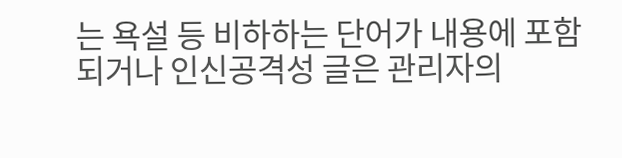는 욕설 등 비하하는 단어가 내용에 포함되거나 인신공격성 글은 관리자의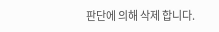판단에 의해 삭제 합니다.